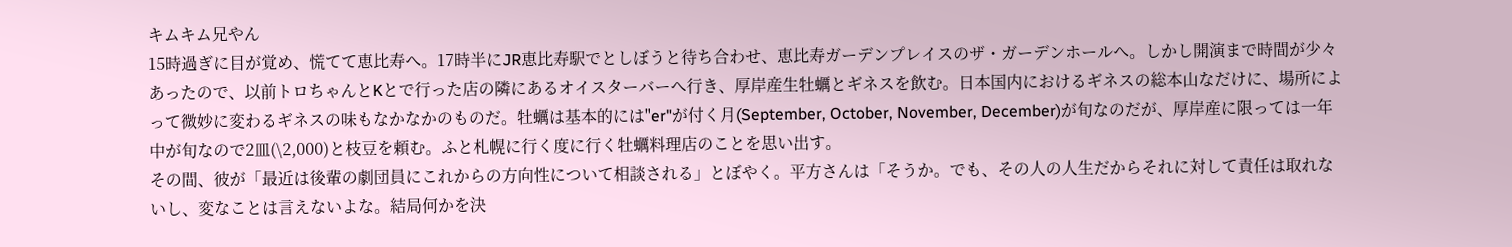キムキム兄やん
15時過ぎに目が覚め、慌てて恵比寿へ。17時半にJR恵比寿駅でとしぼうと待ち合わせ、恵比寿ガーデンプレイスのザ・ガーデンホールへ。しかし開演まで時間が少々あったので、以前トロちゃんとKとで行った店の隣にあるオイスターバーへ行き、厚岸産生牡蠣とギネスを飲む。日本国内におけるギネスの総本山なだけに、場所によって微妙に変わるギネスの味もなかなかのものだ。牡蠣は基本的には"er"が付く月(September, October, November, December)が旬なのだが、厚岸産に限っては一年中が旬なので2皿(\2,000)と枝豆を頼む。ふと札幌に行く度に行く牡蠣料理店のことを思い出す。
その間、彼が「最近は後輩の劇団員にこれからの方向性について相談される」とぼやく。平方さんは「そうか。でも、その人の人生だからそれに対して責任は取れないし、変なことは言えないよな。結局何かを決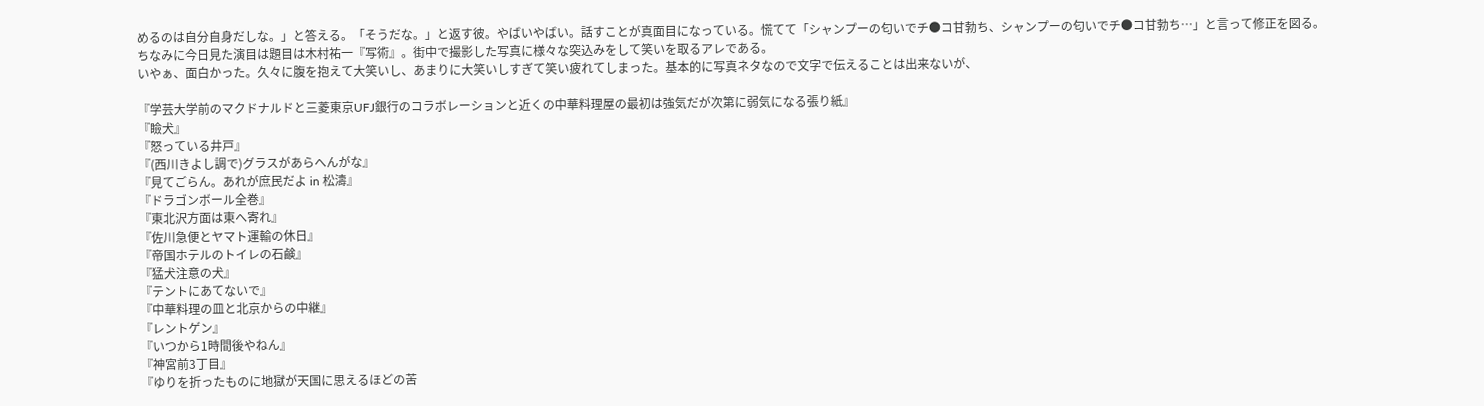めるのは自分自身だしな。」と答える。「そうだな。」と返す彼。やばいやばい。話すことが真面目になっている。慌てて「シャンプーの匂いでチ●コ甘勃ち、シャンプーの匂いでチ●コ甘勃ち…」と言って修正を図る。
ちなみに今日見た演目は題目は木村祐一『写術』。街中で撮影した写真に様々な突込みをして笑いを取るアレである。
いやぁ、面白かった。久々に腹を抱えて大笑いし、あまりに大笑いしすぎて笑い疲れてしまった。基本的に写真ネタなので文字で伝えることは出来ないが、

『学芸大学前のマクドナルドと三菱東京UFJ銀行のコラボレーションと近くの中華料理屋の最初は強気だが次第に弱気になる張り紙』
『瞼犬』
『怒っている井戸』
『(西川きよし調で)グラスがあらへんがな』
『見てごらん。あれが庶民だよ in 松濤』
『ドラゴンボール全巻』
『東北沢方面は東へ寄れ』
『佐川急便とヤマト運輸の休日』
『帝国ホテルのトイレの石鹸』
『猛犬注意の犬』
『テントにあてないで』
『中華料理の皿と北京からの中継』
『レントゲン』
『いつから1時間後やねん』
『神宮前3丁目』
『ゆりを折ったものに地獄が天国に思えるほどの苦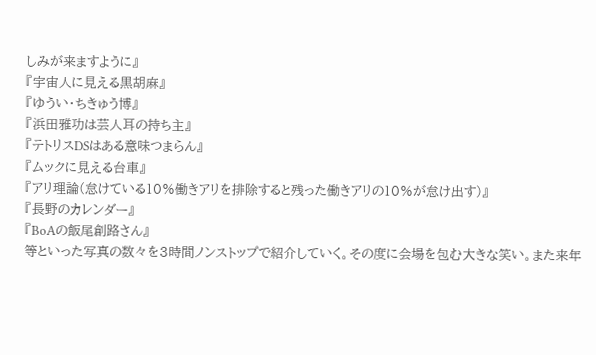しみが来ますように』
『宇宙人に見える黒胡麻』
『ゆうい・ちきゅう博』
『浜田雅功は芸人耳の持ち主』
『テトリスDSはある意味つまらん』
『ムックに見える台車』
『アリ理論(怠けている10%働きアリを排除すると残った働きアリの10%が怠け出す)』
『長野のカレンダー』
『BoAの飯尾創路さん』
等といった写真の数々を3時間ノンストップで紹介していく。その度に会場を包む大きな笑い。また来年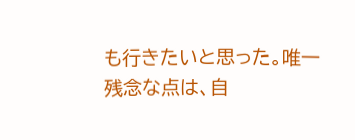も行きたいと思った。唯一残念な点は、自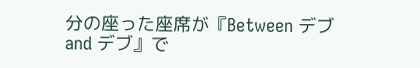分の座った座席が『Between デブ and デブ』で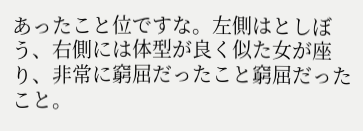あったこと位ですな。左側はとしぼう、右側には体型が良く似た女が座り、非常に窮屈だったこと窮屈だったこと。